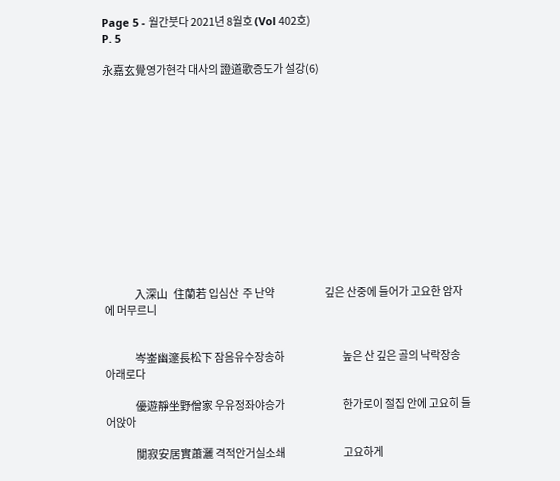Page 5 - 월간붓다 2021년 8월호 (Vol 402호)
P. 5

永嘉玄覺영가현각 대사의 證道歌증도가 설강(6)













               入深山   住蘭若 입심산  주 난약                         깊은 산중에 들어가 고요한 암자에 머무르니


               岑崟幽邃長松下 잠음유수장송하                             높은 산 깊은 골의 낙락장송 아래로다

               優遊靜坐野僧家 우유정좌야승가                             한가로이 절집 안에 고요히 들어앉아

               闃寂安居實蕭灑 격적안거실소쇄                             고요하게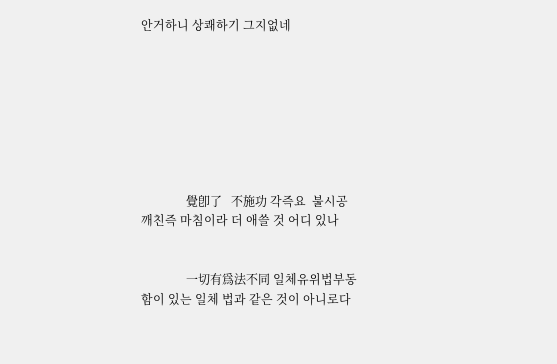안거하니 상쾌하기 그지없네








               覺卽了   不施功 각즉요  불시공                          깨친즉 마침이라 더 애쓸 것 어디 있나


               一切有爲法不同 일체유위법부동                             함이 있는 일체 법과 같은 것이 아니로다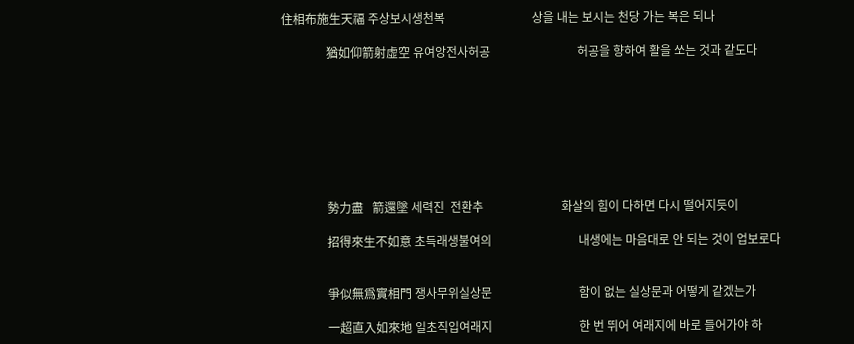住相布施生天福 주상보시생천복                             상을 내는 보시는 천당 가는 복은 되나

               猶如仰箭射虛空 유여앙전사허공                             허공을 향하여 활을 쏘는 것과 같도다








               勢力盡   箭還墜 세력진  전환추                          화살의 힘이 다하면 다시 떨어지듯이

               招得來生不如意 초득래생불여의                             내생에는 마음대로 안 되는 것이 업보로다


               爭似無爲實相門 쟁사무위실상문                             함이 없는 실상문과 어떻게 같겠는가

               一超直入如來地 일초직입여래지                             한 번 뛰어 여래지에 바로 들어가야 하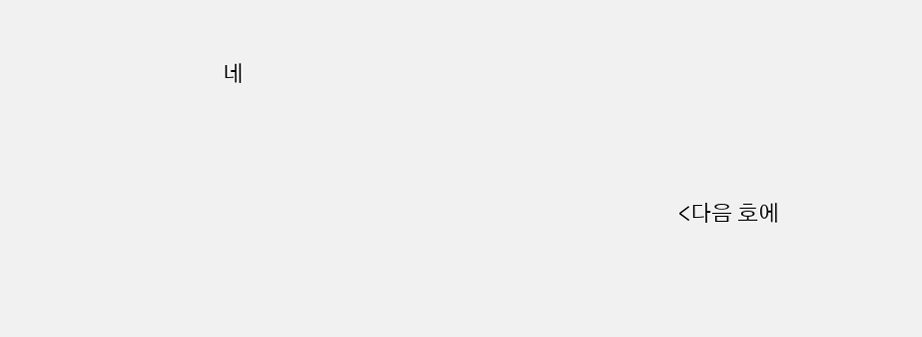네




                                                                                           <다음 호에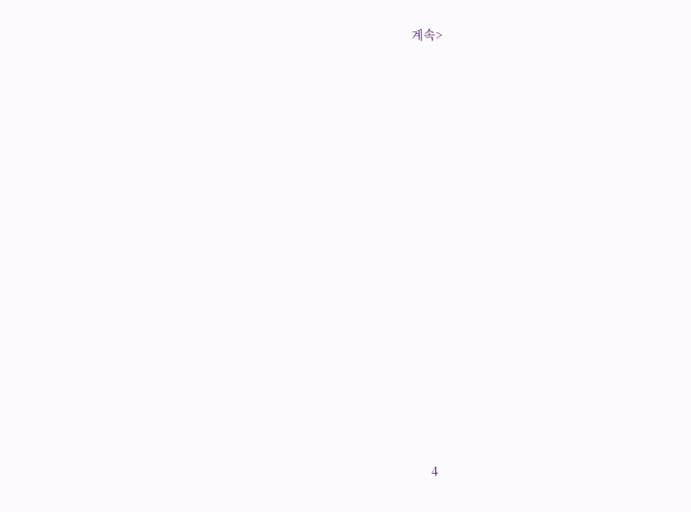계속>




















 4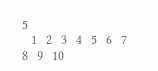5
   1   2   3   4   5   6   7   8   9   10